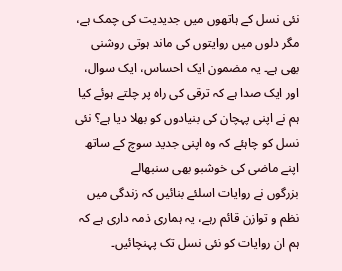نئی نسل کے ہاتھوں میں جدیدیت کی چمک ہے، مگر دلوں میں روایتوں کی ماند ہوتی روشنی بھی ہے۔ یہ مضمون ایک احساس، ایک سوال، اور ایک صدا ہے کہ ترقی کی راہ پر چلتے ہوئے کیا ہم نے اپنی پہچان کی بنیادوں کو بھلا دیا ہے؟ نئی نسل کو چاہئے کہ وہ اپنی جدید سوچ کے ساتھ اپنے ماضی کی خوشبو بھی سنبھالے
بزرگوں نے روایات اسلئے بنائیں کہ زندگی میں نظم و توازن قائم رہے، یہ ہماری ذمہ داری ہے کہ ہم ان روایات کو نئی نسل تک پہنچائیں۔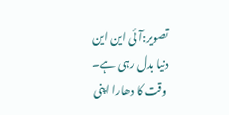تصویر:آئی این این
دنیا بدل رہی ہے۔ وقت کا دھارا اپنی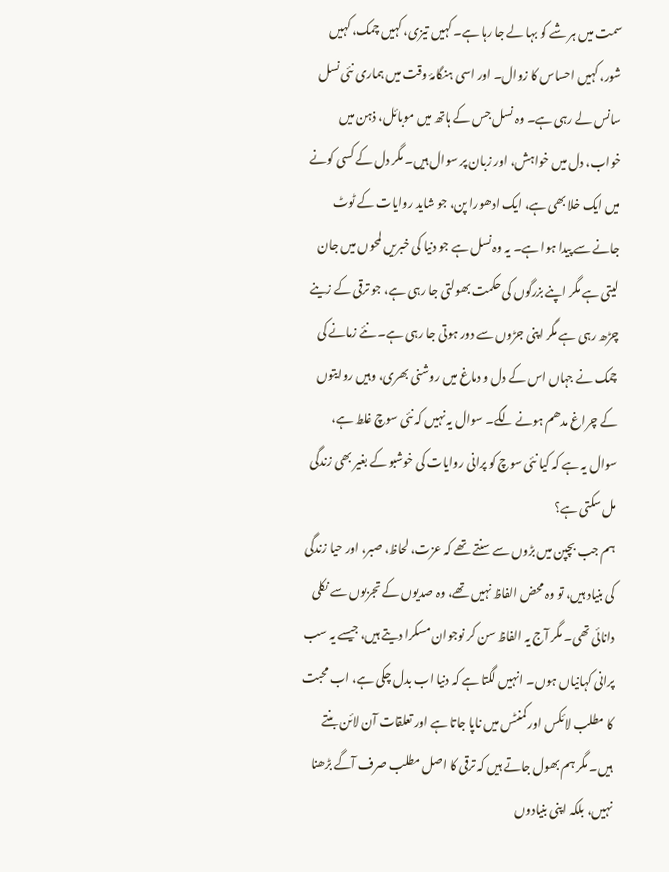سمت میں ہر شے کو بہا لے جا رہا ہے۔ کہیں تیزی، کہیں چمک، کہیں شور، کہیں احساس کا زوال۔ اور اسی ہنگامۂ وقت میں ہماری نئی نسل سانس لے رہی ہے۔ وہ نسل جس کے ہاتھ میں موبائل، ذہن میں خواب، دل میں خواہش، اور زبان پر سوال ہیں۔ مگر دل کے کسی کونے میں ایک خلا بھی ہے، ایک ادھورا پن، جو شاید روایات کے ٹوٹ جانے سے پیدا ہوا ہے۔ یہ وہ نسل ہے جو دنیا کی خبریں لمحوں میں جان لیتی ہے مگر اپنے بزرگوں کی حکمت بھولتی جا رہی ہے، جو ترقی کے زینے چڑھ رہی ہے مگر اپنی جڑوں سے دور ہوتی جا رہی ہے۔ نئے زمانے کی چمک نے جہاں اس کے دل و دماغ میں روشنی بھری، وہیں روایتوں کے چراغ مدھم ہونے لگے۔ سوال یہ نہیں کہ نئی سوچ غلط ہے، سوال یہ ہے کہ کیا نئی سوچ کو پرانی روایات کی خوشبو کے بغیر بھی زندگی مل سکتی ہے؟
ہم جب بچپن میں بڑوں سے سنتے تھے کہ عزت، لحاظ، صبر، اور حیا زندگی کی بنیاد ہیں، تو وہ محض الفاظ نہیں تھے، وہ صدیوں کے تجربوں سے نکلی دانائی تھی۔ مگر آج یہ الفاظ سن کر نوجوان مسکرا دیتے ہیں، جیسے یہ سب پرانی کہانیاں ہوں۔ انہیں لگتا ہے کہ دنیا اب بدل چکی ہے، اب محبت کا مطلب لائکس اور کمنٹس میں ناپا جاتا ہے اور تعلقات آن لائن بنتے ہیں۔ مگر ہم بھول جاتے ہیں کہ ترقی کا اصل مطلب صرف آگے بڑھنا نہیں، بلکہ اپنی بنیادوں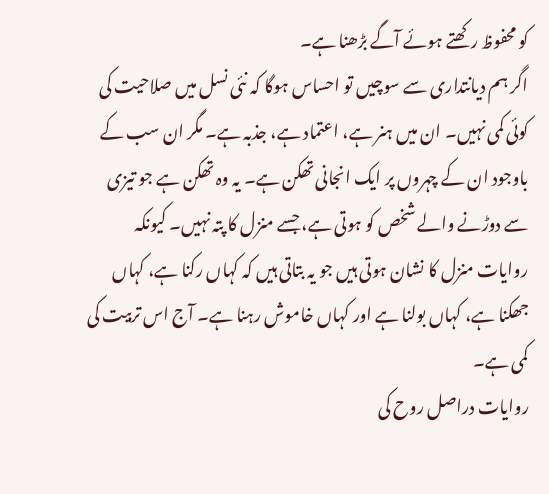کو محفوظ رکھتے ہوئے آگے بڑھنا ہے۔
اگر ہم دیانتداری سے سوچیں تو احساس ہوگا کہ نئی نسل میں صلاحیت کی کوئی کمی نہیں۔ ان میں ہنر ہے، اعتماد ہے، جذبہ ہے۔ مگر ان سب کے باوجود ان کے چہروں پر ایک انجانی تھکن ہے۔ یہ وہ تھکن ہے جو تیزی سے دوڑنے والے شخص کو ہوتی ہے، جسے منزل کا پتہ نہیں۔ کیونکہ روایات منزل کا نشان ہوتی ہیں جو یہ بتاتی ہیں کہ کہاں رکنا ہے، کہاں جھکنا ہے، کہاں بولنا ہے اور کہاں خاموش رہنا ہے۔ آج اس تربیت کی کمی ہے۔
روایات دراصل روح کی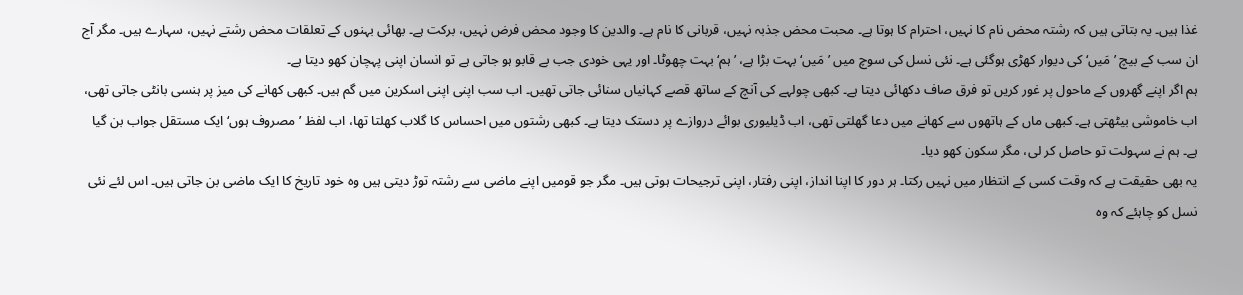غذا ہیں۔ یہ بتاتی ہیں کہ رشتہ محض نام کا نہیں، احترام کا ہوتا ہے۔ محبت محض جذبہ نہیں، قربانی کا نام ہے۔ والدین کا وجود محض فرض نہیں، برکت ہے۔ بھائی بہنوں کے تعلقات محض رشتے نہیں، سہارے ہیں۔ مگر آج ان سب کے بیچ ’مَیں‘ کی دیوار کھڑی ہوگئی ہے۔ نئی نسل کی سوچ میں ’مَیں‘ بہت بڑا ہے، ’ہم‘ بہت چھوٹا۔ اور یہی خودی جب بے قابو ہو جاتی ہے تو انسان اپنی پہچان کھو دیتا ہے۔
ہم اگر اپنے گھروں کے ماحول پر غور کریں تو فرق صاف دکھائی دیتا ہے۔ کبھی چولہے کی آنچ کے ساتھ قصے کہانیاں سنائی جاتی تھیں۔ اب سب اپنی اپنی اسکرین میں گم ہیں۔ کبھی کھانے کی میز پر ہنسی بانٹی جاتی تھی، اب خاموشی بیٹھتی ہے۔ کبھی ماں کے ہاتھوں سے کھانے میں دعا گھلتی تھی، اب ڈیلیوری بوائے دروازے پر دستک دیتا ہے۔ کبھی رشتوں میں احساس کا گلاب کھلتا تھا، اب لفظ ’مصروف ہوں‘ ایک مستقل جواب بن گیا ہے۔ ہم نے سہولت تو حاصل کر لی، مگر سکون کھو دیا۔
یہ بھی حقیقت ہے کہ وقت کسی کے انتظار میں نہیں رکتا۔ ہر دور کا اپنا انداز، اپنی رفتار، اپنی ترجیحات ہوتی ہیں۔ مگر جو قومیں اپنے ماضی سے رشتہ توڑ دیتی ہیں وہ خود تاریخ کا ایک ماضی بن جاتی ہیں۔ اس لئے نئی نسل کو چاہئے کہ وہ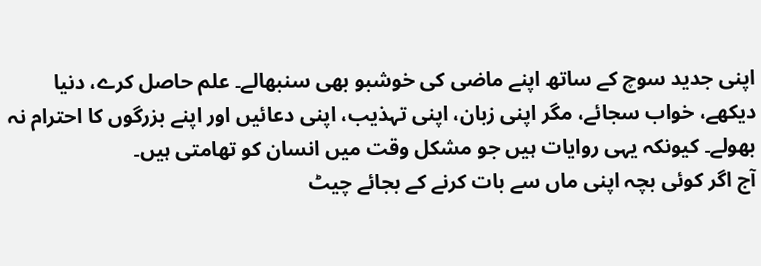اپنی جدید سوچ کے ساتھ اپنے ماضی کی خوشبو بھی سنبھالے۔ علم حاصل کرے، دنیا دیکھے، خواب سجائے، مگر اپنی زبان، اپنی تہذیب، اپنی دعائیں اور اپنے بزرگوں کا احترام نہ بھولے۔ کیونکہ یہی روایات ہیں جو مشکل وقت میں انسان کو تھامتی ہیں۔
آج اگر کوئی بچہ اپنی ماں سے بات کرنے کے بجائے چیٹ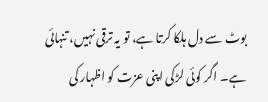بوٹ سے دل ہلکا کرتا ہے، تو یہ ترقی نہیں، تنہائی ہے۔ اگر کوئی لڑکی اپنی عزت کو اظہار کی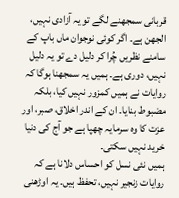قربانی سمجھنے لگے تو یہ آزادی نہیں، الجھن ہے۔ اگر کوئی نوجوان ماں باپ کے سامنے نظریں چُرا کر دلیل دے تو یہ دلیل نہیں، دوری ہے۔ ہمیں یہ سمجھنا ہوگا کہ روایات نے ہمیں کمزور نہیں کیا، بلکہ مضبوط بنایا۔ ان کے اندر اخلاق، صبر، اور عزت کا وہ سرمایہ چھپا ہے جو آج کی دنیا خرید نہیں سکتی۔
ہمیں نئی نسل کو احساس دلانا ہے کہ روایات زنجیر نہیں، تحفظ ہیں۔ یہ اوڑھنی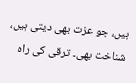ہیں، جو عزت بھی دیتی ہیں، شناخت بھی۔ ترقی کی راہ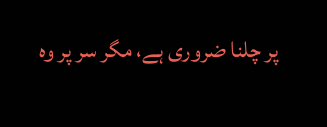پر چلنا ضروری ہے، مگر سر پر وہ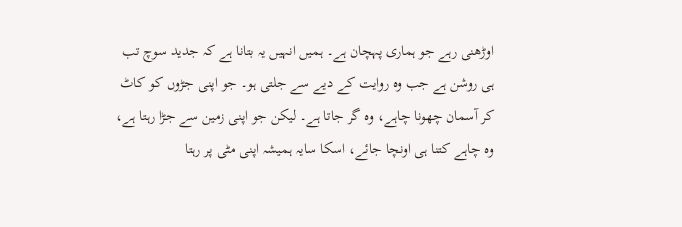اوڑھنی رہے جو ہماری پہچان ہے۔ ہمیں انہیں یہ بتانا ہے کہ جدید سوچ تب ہی روشن ہے جب وہ روایت کے دیے سے جلتی ہو۔ جو اپنی جڑوں کو کاٹ کر آسمان چھونا چاہے، وہ گر جاتا ہے۔ لیکن جو اپنی زمین سے جڑا رہتا ہے، وہ چاہے کتنا ہی اونچا جائے، اسکا سایہ ہمیشہ اپنی مٹی پر رہتا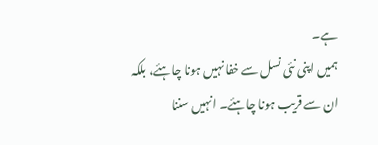ہے۔
ہمیں اپنی نئی نسل سے خفا نہیں ہونا چاہئے، بلکہ ان سے قریب ہونا چاہئے۔ انہیں سننا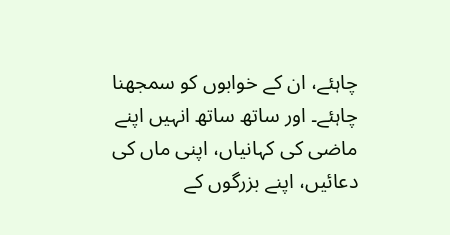چاہئے، ان کے خوابوں کو سمجھنا چاہئے۔ اور ساتھ ساتھ انہیں اپنے ماضی کی کہانیاں، اپنی ماں کی دعائیں، اپنے بزرگوں کے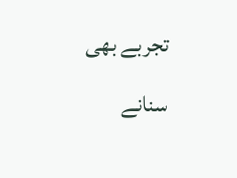تجربے بھی سنانے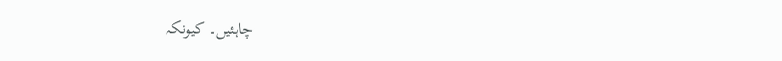چاہئیں۔ کیونکہ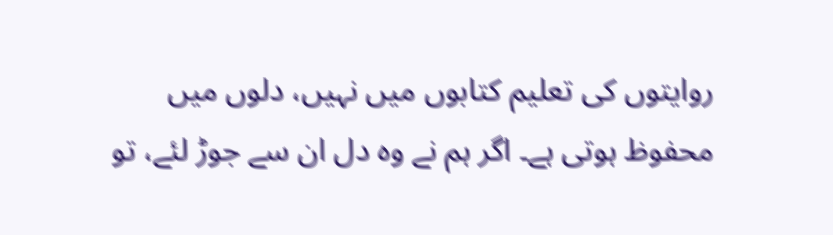روایتوں کی تعلیم کتابوں میں نہیں، دلوں میں محفوظ ہوتی ہے۔ اگر ہم نے وہ دل ان سے جوڑ لئے، تو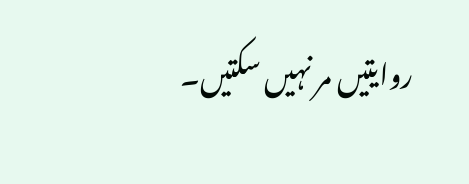روایتیں مر نہیں سکتیں۔